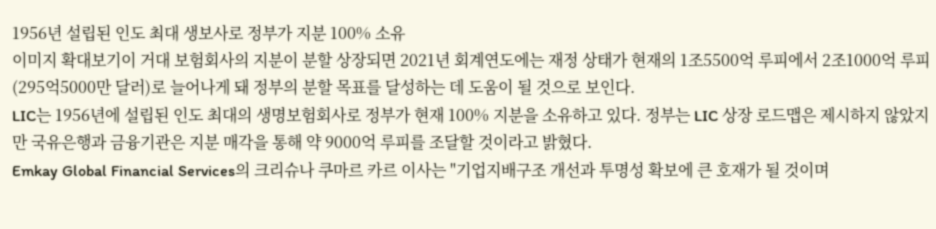1956년 설립된 인도 최대 생보사로 정부가 지분 100% 소유
이미지 확대보기이 거대 보험회사의 지분이 분할 상장되면 2021년 회계연도에는 재정 상태가 현재의 1조5500억 루피에서 2조1000억 루피(295억5000만 달러)로 늘어나게 돼 정부의 분할 목표를 달성하는 데 도움이 될 것으로 보인다.
LIC는 1956년에 설립된 인도 최대의 생명보험회사로 정부가 현재 100% 지분을 소유하고 있다. 정부는 LIC 상장 로드맵은 제시하지 않았지만 국유은행과 금융기관은 지분 매각을 통해 약 9000억 루피를 조달할 것이라고 밝혔다.
Emkay Global Financial Services의 크리슈나 쿠마르 카르 이사는 "기업지배구조 개선과 투명성 확보에 큰 호재가 될 것이며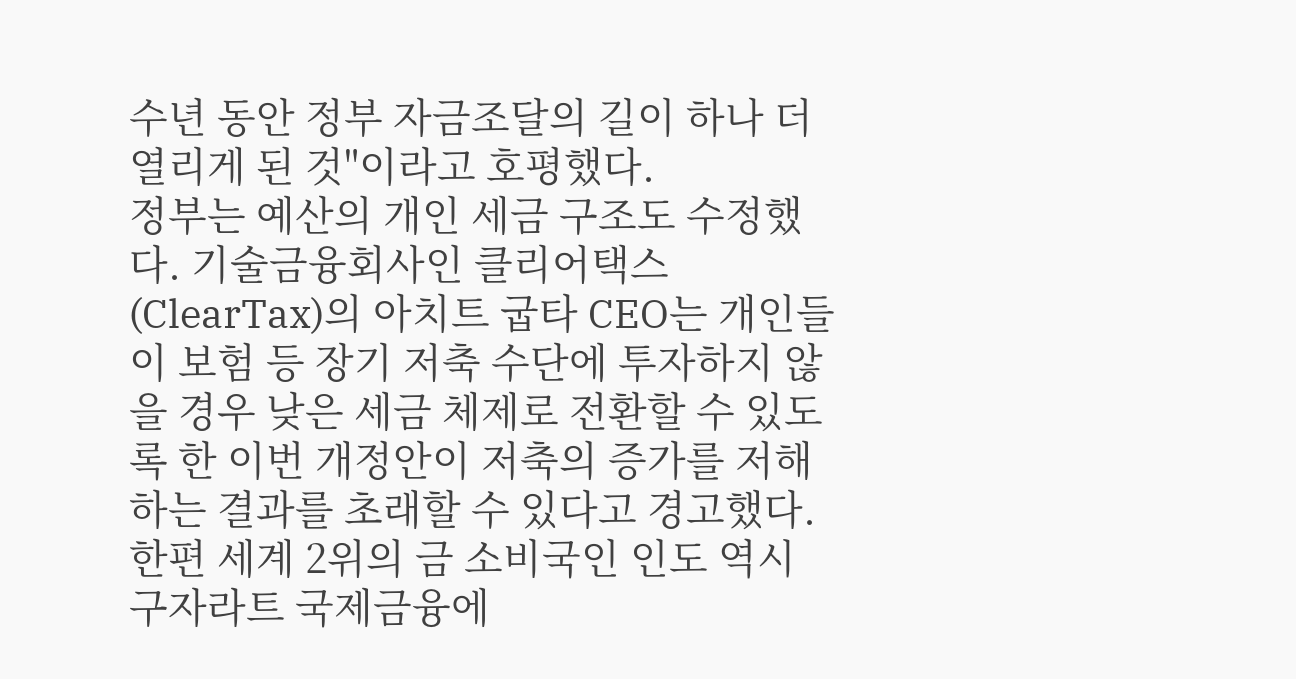수년 동안 정부 자금조달의 길이 하나 더 열리게 된 것"이라고 호평했다.
정부는 예산의 개인 세금 구조도 수정했다. 기술금융회사인 클리어택스(ClearTax)의 아치트 굽타 CEO는 개인들이 보험 등 장기 저축 수단에 투자하지 않을 경우 낮은 세금 체제로 전환할 수 있도록 한 이번 개정안이 저축의 증가를 저해하는 결과를 초래할 수 있다고 경고했다.
한편 세계 2위의 금 소비국인 인도 역시 구자라트 국제금융에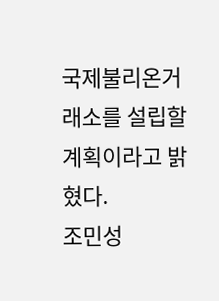국제불리온거래소를 설립할 계획이라고 밝혔다.
조민성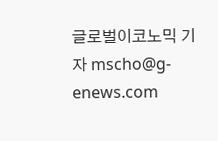글로벌이코노믹 기자 mscho@g-enews.com